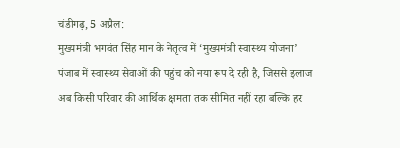चंडीगढ़, 5 अप्रैल:
मुख्यमंत्री भगवंत सिंह मान के नेतृत्व में ‘मुख्यमंत्री स्वास्थ्य योजना’ पंजाब में स्वास्थ्य सेवाओं की पहुंच को नया रूप दे रही है, जिससे इलाज अब किसी परिवार की आर्थिक क्षमता तक सीमित नहीं रहा बल्कि हर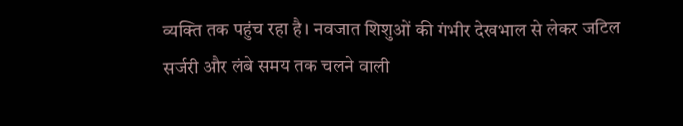व्यक्ति तक पहुंच रहा है। नवजात शिशुओं की गंभीर देखभाल से लेकर जटिल सर्जरी और लंबे समय तक चलने वाली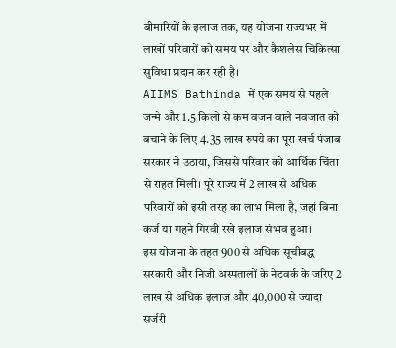बीमारियों के इलाज तक, यह योजना राज्यभर में लाखों परिवारों को समय पर और कैशलेस चिकित्सा सुविधा प्रदान कर रही है।
AIIMS Bathinda में एक समय से पहले जन्मे और 1.5 किलो से कम वजन वाले नवजात को बचाने के लिए 4.35 लाख रुपये का पूरा खर्च पंजाब सरकार ने उठाया, जिससे परिवार को आर्थिक चिंता से राहत मिली। पूरे राज्य में 2 लाख से अधिक परिवारों को इसी तरह का लाभ मिला है, जहां बिना कर्ज या गहने गिरवी रखे इलाज संभव हुआ।
इस योजना के तहत 900 से अधिक सूचीबद्ध सरकारी और निजी अस्पतालों के नेटवर्क के जरिए 2 लाख से अधिक इलाज और 40,000 से ज्यादा सर्जरी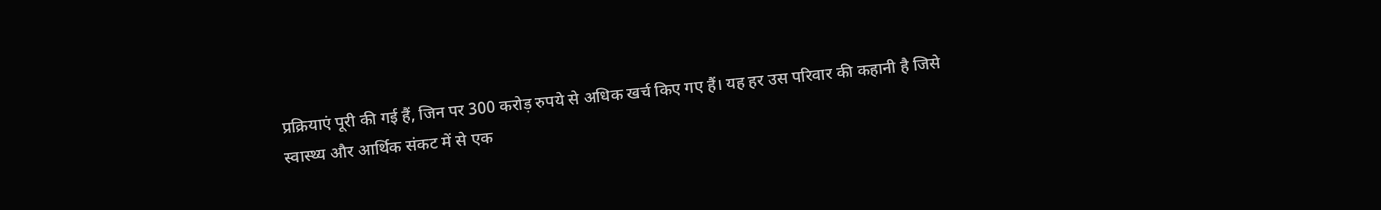प्रक्रियाएं पूरी की गई हैं, जिन पर 300 करोड़ रुपये से अधिक खर्च किए गए हैं। यह हर उस परिवार की कहानी है जिसे स्वास्थ्य और आर्थिक संकट में से एक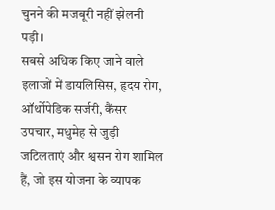चुनने की मजबूरी नहीं झेलनी पड़ी।
सबसे अधिक किए जाने वाले इलाजों में डायलिसिस, हृदय रोग, ऑर्थोपेडिक सर्जरी, कैंसर उपचार, मधुमेह से जुड़ी जटिलताएं और श्वसन रोग शामिल हैं, जो इस योजना के व्यापक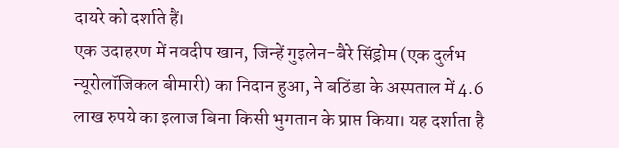दायरे को दर्शाते हैं।
एक उदाहरण में नवदीप खान, जिन्हें गुइलेन-बैरे सिंड्रोम (एक दुर्लभ न्यूरोलॉजिकल बीमारी) का निदान हुआ, ने बठिंडा के अस्पताल में 4.6 लाख रुपये का इलाज बिना किसी भुगतान के प्राप्त किया। यह दर्शाता है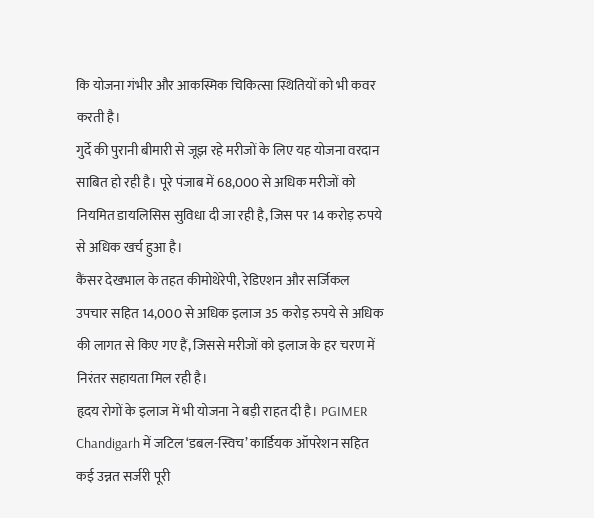कि योजना गंभीर और आकस्मिक चिकित्सा स्थितियों को भी कवर करती है।
गुर्दे की पुरानी बीमारी से जूझ रहे मरीजों के लिए यह योजना वरदान साबित हो रही है। पूरे पंजाब में 68,000 से अधिक मरीजों को नियमित डायलिसिस सुविधा दी जा रही है, जिस पर 14 करोड़ रुपये से अधिक खर्च हुआ है।
कैंसर देखभाल के तहत कीमोथेरेपी, रेडिएशन और सर्जिकल उपचार सहित 14,000 से अधिक इलाज 35 करोड़ रुपये से अधिक की लागत से किए गए हैं, जिससे मरीजों को इलाज के हर चरण में निरंतर सहायता मिल रही है।
हृदय रोगों के इलाज में भी योजना ने बड़ी राहत दी है। PGIMER Chandigarh में जटिल ‘डबल-स्विच’ कार्डियक ऑपरेशन सहित कई उन्नत सर्जरी पूरी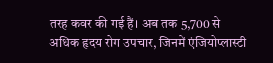तरह कवर की गई हैं। अब तक 5,700 से अधिक हृदय रोग उपचार, जिनमें एंजियोप्लास्टी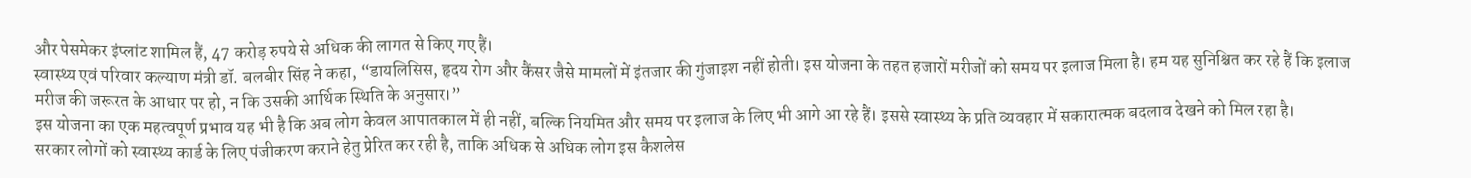और पेसमेकर इंप्लांट शामिल हैं, 47 करोड़ रुपये से अधिक की लागत से किए गए हैं।
स्वास्थ्य एवं परिवार कल्याण मंत्री डॉ. बलबीर सिंह ने कहा, “डायलिसिस, हृदय रोग और कैंसर जैसे मामलों में इंतजार की गुंजाइश नहीं होती। इस योजना के तहत हजारों मरीजों को समय पर इलाज मिला है। हम यह सुनिश्चित कर रहे हैं कि इलाज मरीज की जरूरत के आधार पर हो, न कि उसकी आर्थिक स्थिति के अनुसार।”
इस योजना का एक महत्वपूर्ण प्रभाव यह भी है कि अब लोग केवल आपातकाल में ही नहीं, बल्कि नियमित और समय पर इलाज के लिए भी आगे आ रहे हैं। इससे स्वास्थ्य के प्रति व्यवहार में सकारात्मक बदलाव देखने को मिल रहा है।
सरकार लोगों को स्वास्थ्य कार्ड के लिए पंजीकरण कराने हेतु प्रेरित कर रही है, ताकि अधिक से अधिक लोग इस कैशलेस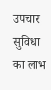उपचार सुविधा का लाभ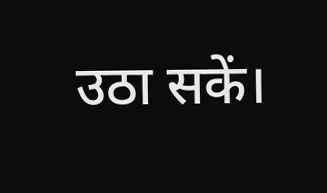उठा सकें।